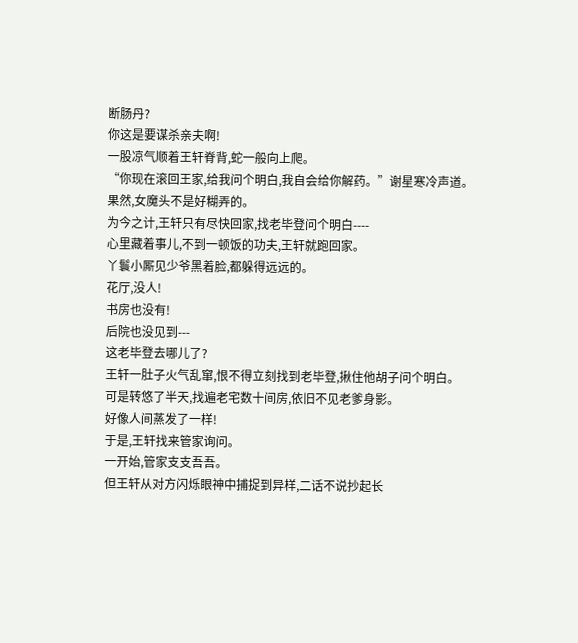断肠丹?
你这是要谋杀亲夫啊!
一股凉气顺着王轩脊背,蛇一般向上爬。
“你现在滚回王家,给我问个明白,我自会给你解药。”谢星寒冷声道。
果然,女魔头不是好糊弄的。
为今之计,王轩只有尽快回家,找老毕登问个明白----
心里藏着事儿,不到一顿饭的功夫,王轩就跑回家。
丫鬟小厮见少爷黑着脸,都躲得远远的。
花厅,没人!
书房也没有!
后院也没见到---
这老毕登去哪儿了?
王轩一肚子火气乱窜,恨不得立刻找到老毕登,揪住他胡子问个明白。
可是转悠了半天,找遍老宅数十间房,依旧不见老爹身影。
好像人间蒸发了一样!
于是,王轩找来管家询问。
一开始,管家支支吾吾。
但王轩从对方闪烁眼神中捕捉到异样,二话不说抄起长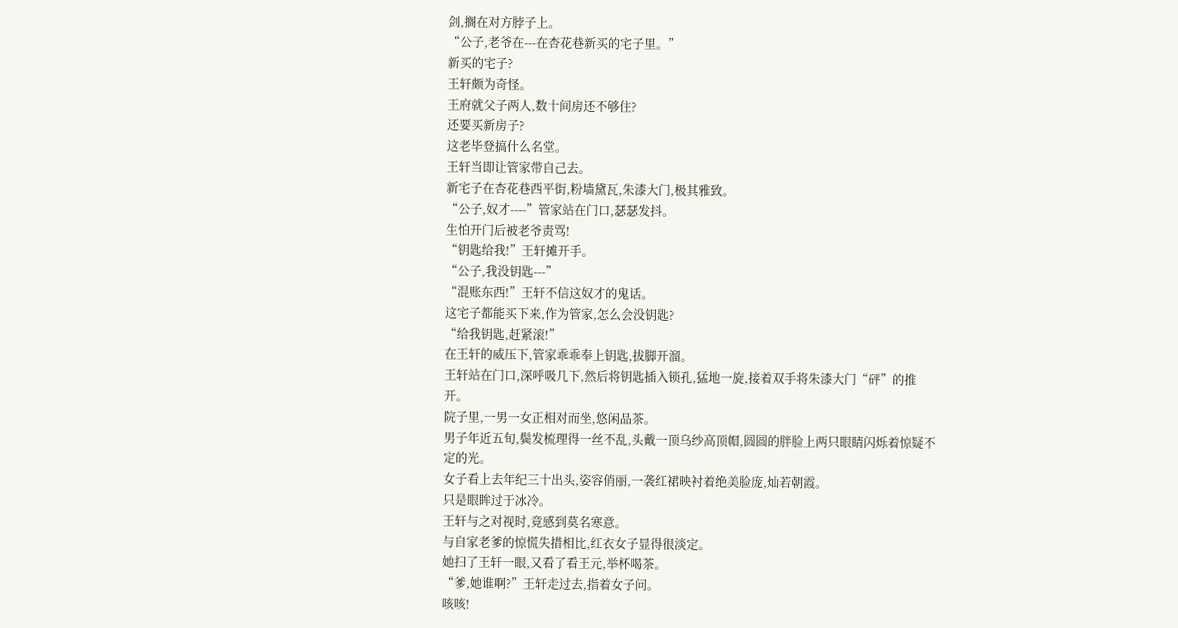剑,搁在对方脖子上。
“公子,老爷在---在杏花巷新买的宅子里。”
新买的宅子?
王轩颇为奇怪。
王府就父子两人,数十间房还不够住?
还要买新房子?
这老毕登搞什么名堂。
王轩当即让管家带自己去。
新宅子在杏花巷西平街,粉墙黛瓦,朱漆大门,极其雅致。
“公子,奴才----”管家站在门口,瑟瑟发抖。
生怕开门后被老爷责骂!
“钥匙给我!”王轩摊开手。
“公子,我没钥匙---”
“混账东西!”王轩不信这奴才的鬼话。
这宅子都能买下来,作为管家,怎么会没钥匙?
“给我钥匙,赶紧滚!”
在王轩的威压下,管家乖乖奉上钥匙,拔脚开溜。
王轩站在门口,深呼吸几下,然后将钥匙插入锁孔,猛地一旋,接着双手将朱漆大门“砰”的推开。
院子里,一男一女正相对而坐,悠闲品茶。
男子年近五旬,鬓发梳理得一丝不乱,头戴一顶乌纱高顶帽,圆圆的胖脸上两只眼睛闪烁着惊疑不定的光。
女子看上去年纪三十出头,姿容俏丽,一袭红裙映衬着绝美脸庞,灿若朝霞。
只是眼眸过于冰冷。
王轩与之对视时,竟感到莫名寒意。
与自家老爹的惊慌失措相比,红衣女子显得很淡定。
她扫了王轩一眼,又看了看王元,举杯喝茶。
“爹,她谁啊?”王轩走过去,指着女子问。
咳咳!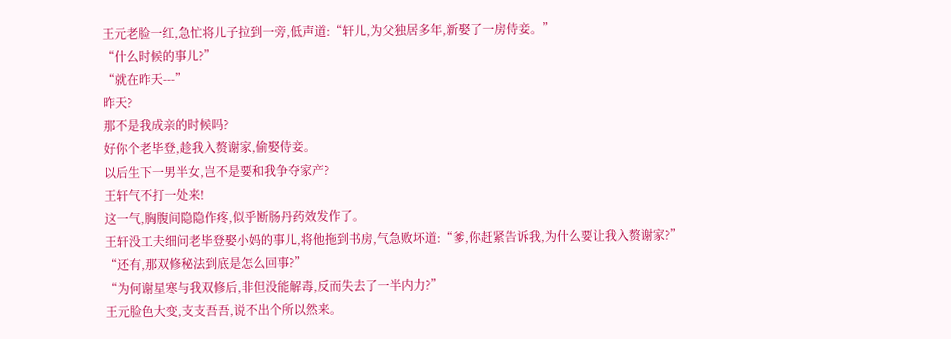王元老脸一红,急忙将儿子拉到一旁,低声道:“轩儿,为父独居多年,新娶了一房侍妾。”
“什么时候的事儿?”
“就在昨天---”
昨天?
那不是我成亲的时候吗?
好你个老毕登,趁我入赘谢家,偷娶侍妾。
以后生下一男半女,岂不是要和我争夺家产?
王轩气不打一处来!
这一气,胸腹间隐隐作疼,似乎断肠丹药效发作了。
王轩没工夫细问老毕登娶小妈的事儿,将他拖到书房,气急败坏道:“爹,你赶紧告诉我,为什么要让我入赘谢家?”
“还有,那双修秘法到底是怎么回事?”
“为何谢星寒与我双修后,非但没能解毒,反而失去了一半内力?”
王元脸色大变,支支吾吾,说不出个所以然来。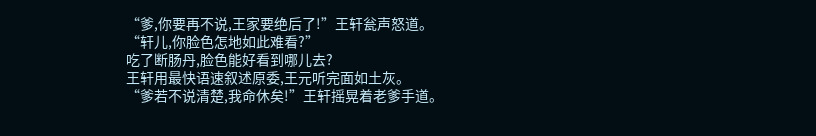“爹,你要再不说,王家要绝后了!”王轩瓮声怒道。
“轩儿,你脸色怎地如此难看?”
吃了断肠丹,脸色能好看到哪儿去?
王轩用最快语速叙述原委,王元听完面如土灰。
“爹若不说清楚,我命休矣!”王轩摇晃着老爹手道。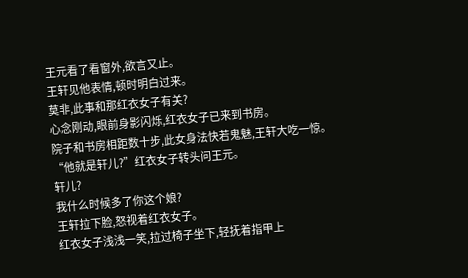王元看了看窗外,欲言又止。
王轩见他表情,顿时明白过来。
莫非,此事和那红衣女子有关?
心念刚动,眼前身影闪烁,红衣女子已来到书房。
院子和书房相距数十步,此女身法快若鬼魅,王轩大吃一惊。
“他就是轩儿?”红衣女子转头问王元。
轩儿?
我什么时候多了你这个娘?
王轩拉下脸,怒视着红衣女子。
红衣女子浅浅一笑,拉过椅子坐下,轻抚着指甲上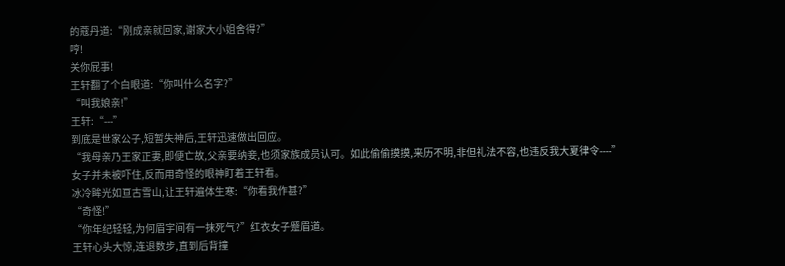的蔻丹道:“刚成亲就回家,谢家大小姐舍得?”
哼!
关你屁事!
王轩翻了个白眼道:“你叫什么名字?”
“叫我娘亲!”
王轩:“---”
到底是世家公子,短暂失神后,王轩迅速做出回应。
“我母亲乃王家正妻,即便亡故,父亲要纳妾,也须家族成员认可。如此偷偷摸摸,来历不明,非但礼法不容,也违反我大夏律令----”
女子并未被吓住,反而用奇怪的眼神盯着王轩看。
冰冷眸光如亘古雪山,让王轩遍体生寒:“你看我作甚?”
“奇怪!”
“你年纪轻轻,为何眉宇间有一抹死气?”红衣女子蹙眉道。
王轩心头大惊,连退数步,直到后背撞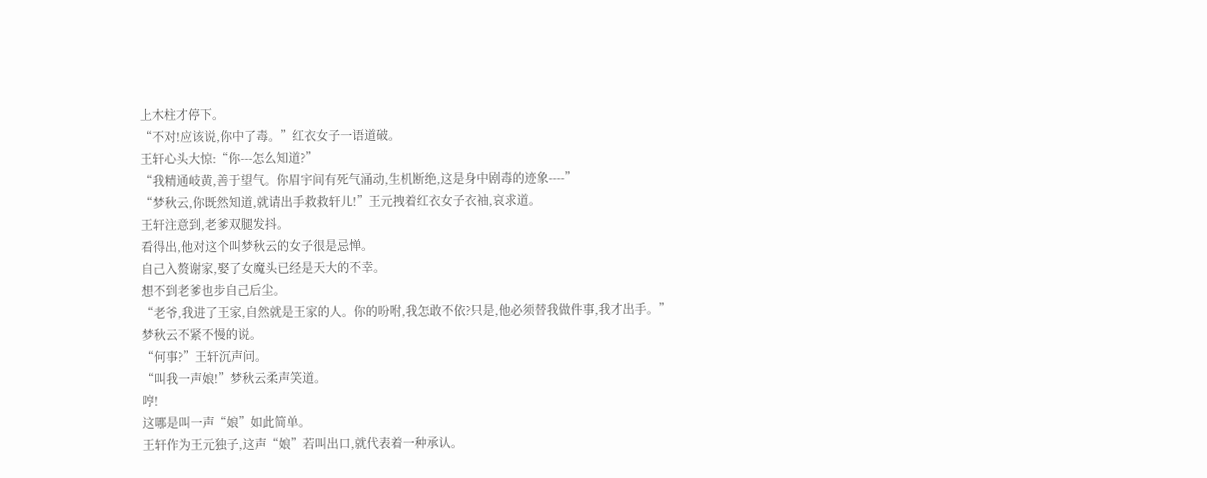上木柱才停下。
“不对!应该说,你中了毒。”红衣女子一语道破。
王轩心头大惊:“你---怎么知道?”
“我精通岐黄,善于望气。你眉宇间有死气涌动,生机断绝,这是身中剧毒的迹象----”
“梦秋云,你既然知道,就请出手救救轩儿!”王元拽着红衣女子衣袖,哀求道。
王轩注意到,老爹双腿发抖。
看得出,他对这个叫梦秋云的女子很是忌惮。
自己入赘谢家,娶了女魔头已经是天大的不幸。
想不到老爹也步自己后尘。
“老爷,我进了王家,自然就是王家的人。你的吩咐,我怎敢不依?只是,他必须替我做件事,我才出手。”
梦秋云不紧不慢的说。
“何事?”王轩沉声问。
“叫我一声娘!”梦秋云柔声笑道。
哼!
这哪是叫一声“娘”如此简单。
王轩作为王元独子,这声“娘”若叫出口,就代表着一种承认。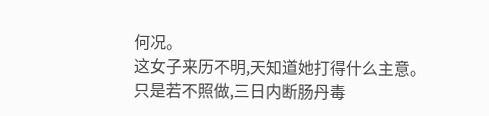何况。
这女子来历不明,天知道她打得什么主意。
只是若不照做,三日内断肠丹毒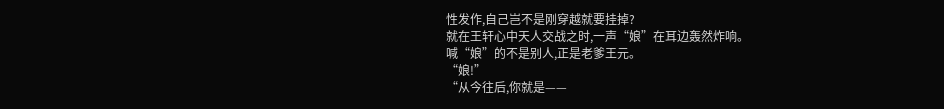性发作,自己岂不是刚穿越就要挂掉?
就在王轩心中天人交战之时,一声“娘”在耳边轰然炸响。
喊“娘”的不是别人,正是老爹王元。
“娘!”
“从今往后,你就是——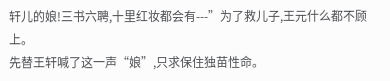轩儿的娘!三书六聘,十里红妆都会有---”为了救儿子,王元什么都不顾上。
先替王轩喊了这一声“娘”,只求保住独苗性命。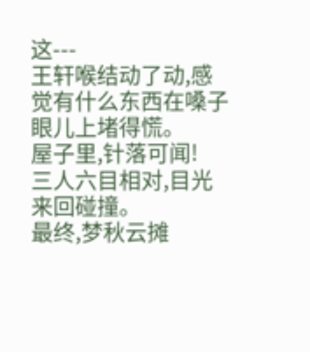这---
王轩喉结动了动,感觉有什么东西在嗓子眼儿上堵得慌。
屋子里,针落可闻!
三人六目相对,目光来回碰撞。
最终,梦秋云摊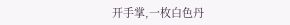开手掌,一枚白色丹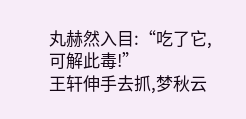丸赫然入目:“吃了它,可解此毒!”
王轩伸手去抓,梦秋云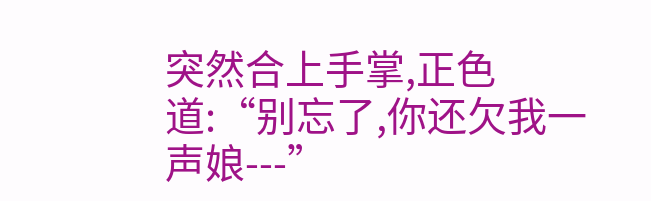突然合上手掌,正色道:“别忘了,你还欠我一声娘---”